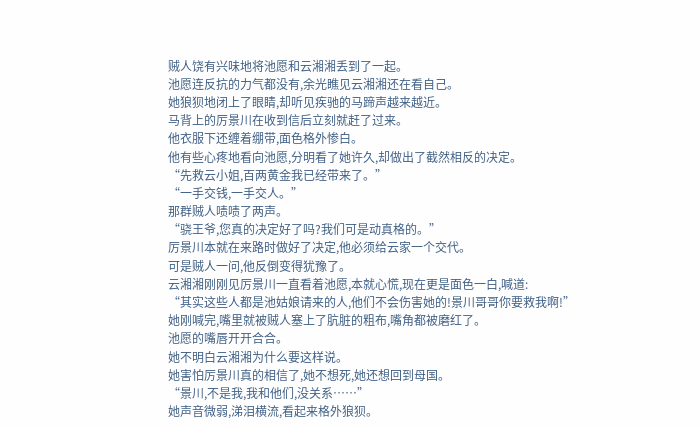贼人饶有兴味地将池愿和云湘湘丢到了一起。
池愿连反抗的力气都没有,余光瞧见云湘湘还在看自己。
她狼狈地闭上了眼睛,却听见疾驰的马蹄声越来越近。
马背上的厉景川在收到信后立刻就赶了过来。
他衣服下还缠着绷带,面色格外惨白。
他有些心疼地看向池愿,分明看了她许久,却做出了截然相反的决定。
“先救云小姐,百两黄金我已经带来了。”
“一手交钱,一手交人。”
那群贼人啧啧了两声。
“骁王爷,您真的决定好了吗?我们可是动真格的。”
厉景川本就在来路时做好了决定,他必须给云家一个交代。
可是贼人一问,他反倒变得犹豫了。
云湘湘刚刚见厉景川一直看着池愿,本就心慌,现在更是面色一白,喊道:
“其实这些人都是池姑娘请来的人,他们不会伤害她的!景川哥哥你要救我啊!”
她刚喊完,嘴里就被贼人塞上了肮脏的粗布,嘴角都被磨红了。
池愿的嘴唇开开合合。
她不明白云湘湘为什么要这样说。
她害怕厉景川真的相信了,她不想死,她还想回到母国。
“景川,不是我,我和他们,没关系……”
她声音微弱,涕泪横流,看起来格外狼狈。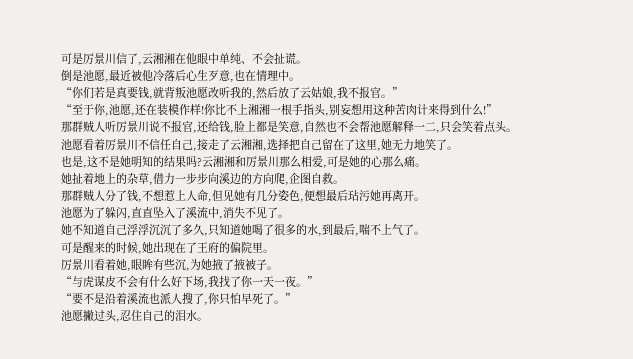可是厉景川信了,云湘湘在他眼中单纯、不会扯谎。
倒是池愿,最近被他冷落后心生歹意,也在情理中。
“你们若是真要钱,就背叛池愿改听我的,然后放了云姑娘,我不报官。”
“至于你,池愿,还在装模作样!你比不上湘湘一根手指头,别妄想用这种苦肉计来得到什么!”
那群贼人听厉景川说不报官,还给钱,脸上都是笑意,自然也不会帮池愿解释一二,只会笑着点头。
池愿看着厉景川不信任自己,接走了云湘湘,选择把自己留在了这里,她无力地笑了。
也是,这不是她明知的结果吗?云湘湘和厉景川那么相爱,可是她的心那么痛。
她扯着地上的杂草,借力一步步向溪边的方向爬,企图自救。
那群贼人分了钱,不想惹上人命,但见她有几分姿色,便想最后玷污她再离开。
池愿为了躲闪,直直坠入了溪流中,消失不见了。
她不知道自己浮浮沉沉了多久,只知道她喝了很多的水,到最后,喘不上气了。
可是醒来的时候,她出现在了王府的偏院里。
厉景川看着她,眼眸有些沉,为她掖了掖被子。
“与虎谋皮不会有什么好下场,我找了你一天一夜。”
“要不是沿着溪流也派人搜了,你只怕早死了。”
池愿撇过头,忍住自己的泪水。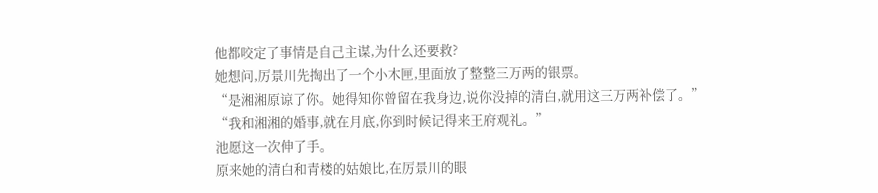他都咬定了事情是自己主谋,为什么还要救?
她想问,厉景川先掏出了一个小木匣,里面放了整整三万两的银票。
“是湘湘原谅了你。她得知你曾留在我身边,说你没掉的清白,就用这三万两补偿了。”
“我和湘湘的婚事,就在月底,你到时候记得来王府观礼。”
池愿这一次伸了手。
原来她的清白和青楼的姑娘比,在厉景川的眼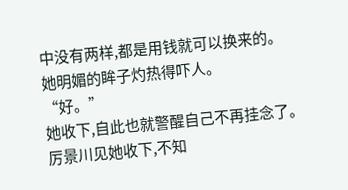中没有两样,都是用钱就可以换来的。
她明媚的眸子灼热得吓人。
“好。”
她收下,自此也就警醒自己不再挂念了。
厉景川见她收下,不知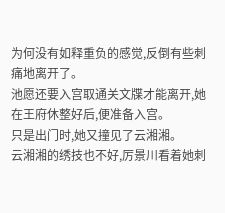为何没有如释重负的感觉,反倒有些刺痛地离开了。
池愿还要入宫取通关文牒才能离开,她在王府休整好后,便准备入宫。
只是出门时,她又撞见了云湘湘。
云湘湘的绣技也不好,厉景川看着她刺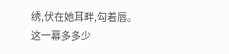绣,伏在她耳畔,勾着唇。
这一幕多多少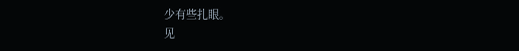少有些扎眼。
见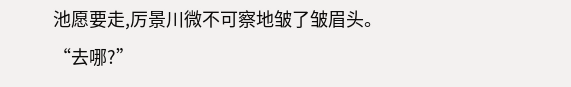池愿要走,厉景川微不可察地皱了皱眉头。
“去哪?”